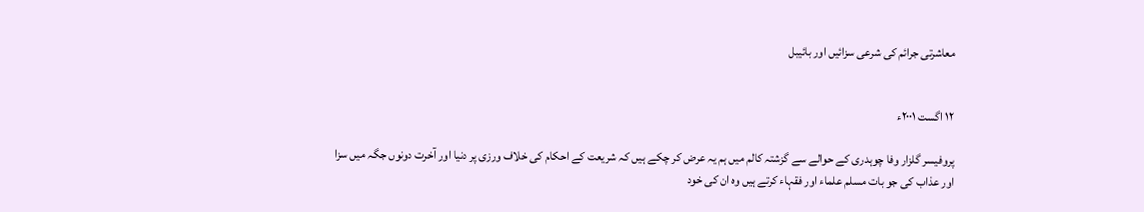معاشرتی جرائم کی شرعی سزائیں اور بائیبل


۱۲ اگست ۲۰۰۱ء

پروفیسر گلزار وفا چوہدری کے حوالے سے گزشتہ کالم میں ہم یہ عرض کر چکے ہیں کہ شریعت کے احکام کی خلاف ورزی پر دنیا اور آخرت دونوں جگہ میں سزا اور عذاب کی جو بات مسلم علماء اور فقہاء کرتے ہیں وہ ان کی خود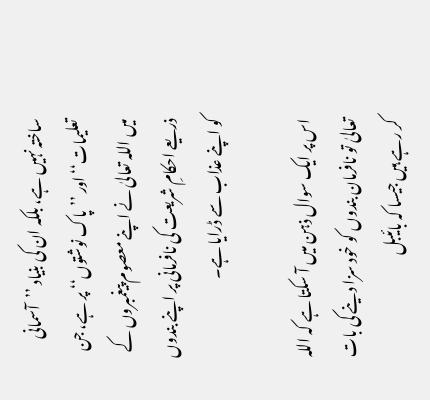ساختہ نہیں ہے، بلکہ ان کی بنیاد ’’آسمانی تعلیمات‘‘ اور ’’پاک نوشتوں‘‘ پر ہے، جن میں اللہ تعالیٰ نے اپنے معصوم پیغمبروں کے ذریعے احکامِ شریعت کی نافرمانی پر اپنے بندوں کو اپنے عذاب سے ڈرایا ہے۔

اس پر ایک سوال ذہن میں آ سکتا ہے کہ اللہ تعالیٰ تو نافرمان بندوں کو خود سزا دینے کی بات کر رہے ہیں جیسا کہ بائیبل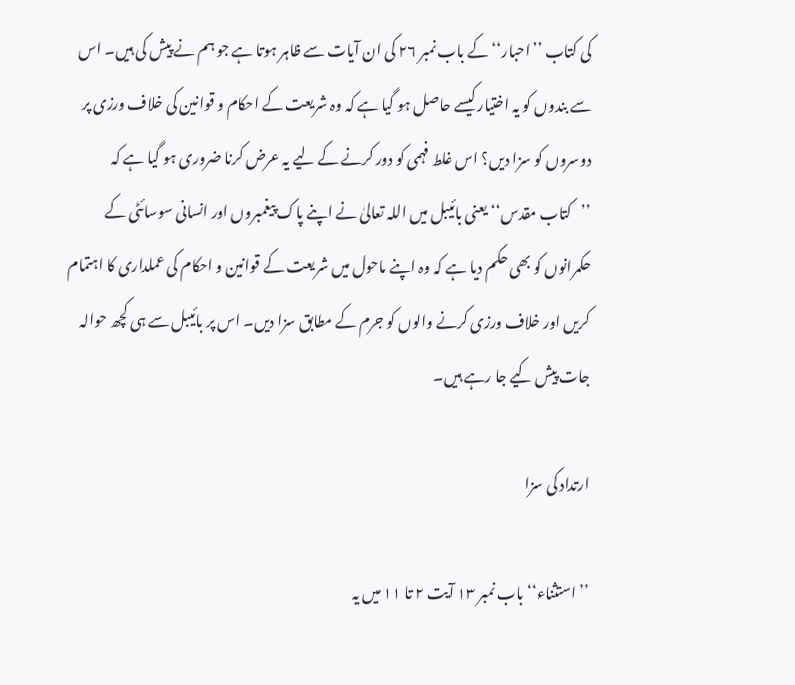کی کتاب ’’احبار‘‘ کے باب نمبر ۲۶ کی ان آیات سے ظاہر ہوتا ہے جو ہم نے پیش کی ہیں۔ اس سے بندوں کو یہ اختیار کیسے حاصل ہو گیا ہے کہ وہ شریعت کے احکام و قوانین کی خلاف ورزی پر دوسروں کو سزا دیں؟ اس غلط فہمی کو دور کرنے کے لیے یہ عرض کرنا ضروری ہو گیا ہے کہ ’’کتاب مقدس‘‘ یعنی بائیبل میں اللہ تعالیٰ نے اپنے پاک پیغمبروں اور انسانی سوسائٹی کے حکمرانوں کو بھی حکم دیا ہے کہ وہ اپنے ماحول میں شریعت کے قوانین و احکام کی عملداری کا اہتمام کریں اور خلاف ورزی کرنے والوں کو جرم کے مطابق سزا دیں۔ اس پر بائیبل سے ہی کچھ حوالہ جات پیش کیے جا رہے ہیں۔

ارتداد کی سزا

’’استثناء‘‘ باب نمبر ۱۳ آیت ۲ تا ۱۱ میں یہ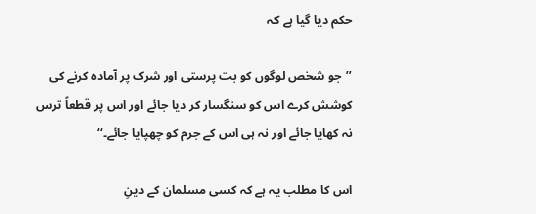حکم دیا گیا ہے کہ

’’جو شخص لوگوں کو بت پرستی اور شرک پر آمادہ کرنے کی کوشش کرے اس کو سنگسار کر دیا جائے اور اس پر قطعاً ترس نہ کھایا جائے اور نہ ہی اس کے جرم کو چھپایا جائے۔‘‘

اس کا مطلب یہ ہے کہ کسی مسلمان کے دینِ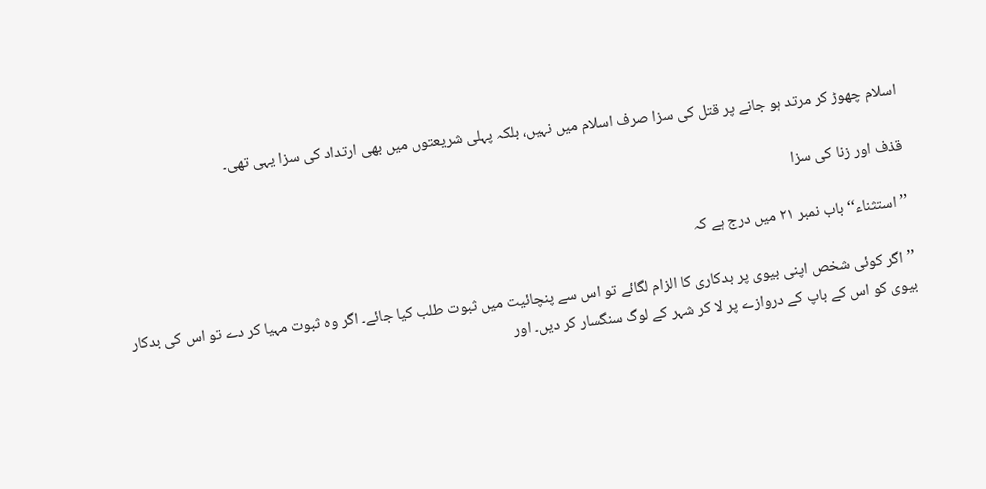اسلام چھوڑ کر مرتد ہو جانے پر قتل کی سزا صرف اسلام میں نہیں، بلکہ پہلی شریعتوں میں بھی ارتداد کی سزا یہی تھی۔

قذف اور زنا کی سزا

’’استثناء‘‘ باب نمبر ۲۱ میں درج ہے کہ

’’اگر کوئی شخص اپنی بیوی پر بدکاری کا الزام لگائے تو اس سے پنچائیت میں ثبوت طلب کیا جائے۔ اگر وہ ثبوت مہیا کر دے تو اس کی بدکار بیوی کو اس کے باپ کے دروازے پر لا کر شہر کے لوگ سنگسار کر دیں۔ اور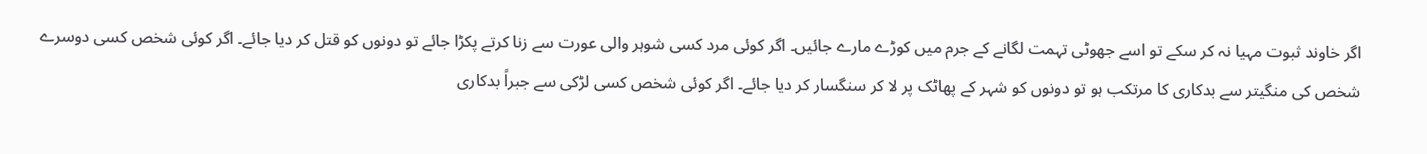اگر خاوند ثبوت مہیا نہ کر سکے تو اسے جھوٹی تہمت لگانے کے جرم میں کوڑے مارے جائیں۔ اگر کوئی مرد کسی شوہر والی عورت سے زنا کرتے پکڑا جائے تو دونوں کو قتل کر دیا جائے۔ اگر کوئی شخص کسی دوسرے شخص کی منگیتر سے بدکاری کا مرتکب ہو تو دونوں کو شہر کے پھاٹک پر لا کر سنگسار کر دیا جائے۔ اگر کوئی شخص کسی لڑکی سے جبراً بدکاری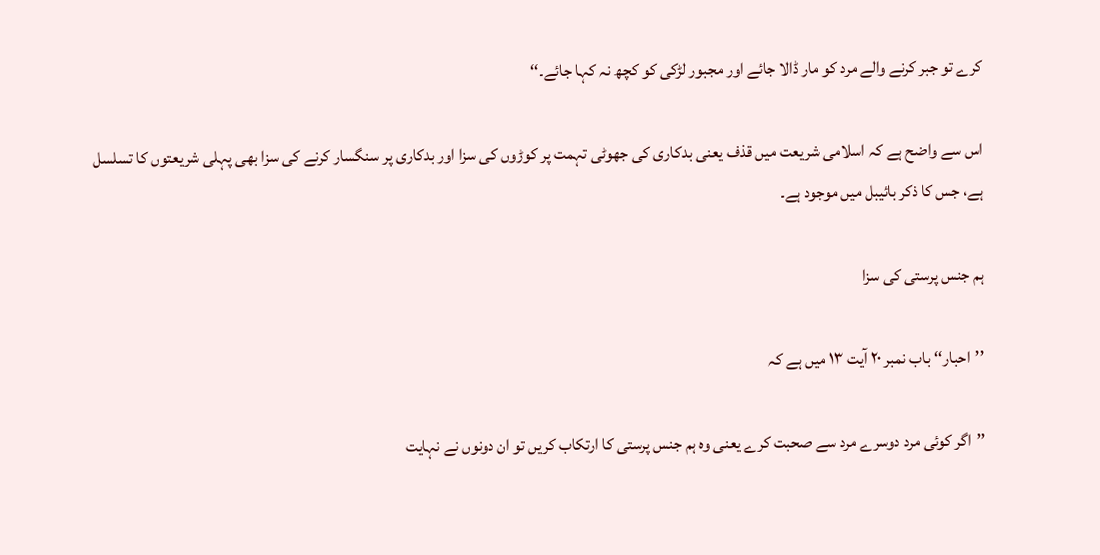کرے تو جبر کرنے والے مرد کو مار ڈالا جائے اور مجبور لڑکی کو کچھ نہ کہا جائے۔‘‘

اس سے واضح ہے کہ اسلامی شریعت میں قذف یعنی بدکاری کی جھوٹی تہمت پر کوڑوں کی سزا اور بدکاری پر سنگسار کرنے کی سزا بھی پہلی شریعتوں کا تسلسل ہے، جس کا ذکر بائیبل میں موجود ہے۔

ہم جنس پرستی کی سزا

’’احبار‘‘ باب نمبر ۲۰ آیت ۱۳ میں ہے کہ

’’اگر کوئی مرد دوسرے مرد سے صحبت کرے یعنی وہ ہم جنس پرستی کا ارتکاب کریں تو ان دونوں نے نہایت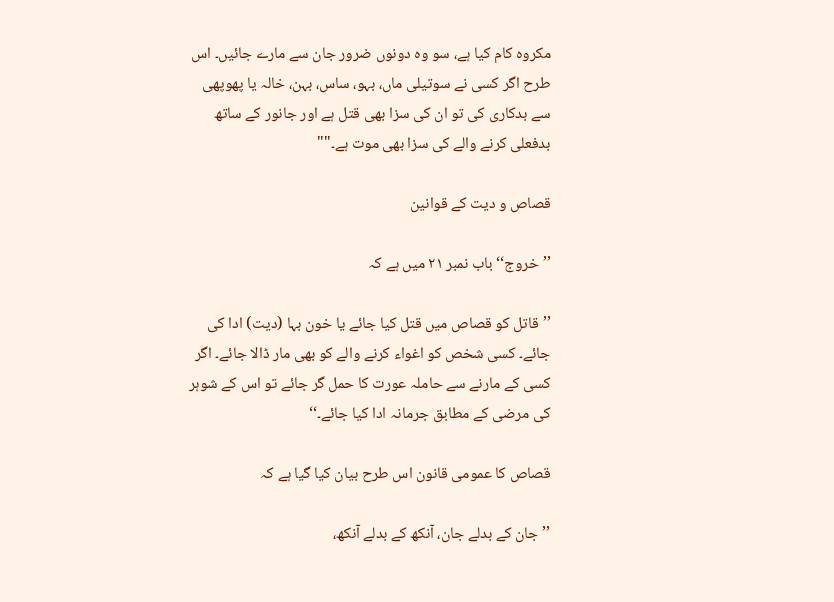مکروہ کام کیا ہے، سو وہ دونوں ضرور جان سے مارے جائیں۔ اس طرح اگر کسی نے سوتیلی ماں، بہو، ساس، بہن، خالہ یا پھوپھی سے بدکاری کی تو ان کی سزا بھی قتل ہے اور جانور کے ساتھ بدفعلی کرنے والے کی سزا بھی موت ہے۔""

قصاص و دیت کے قوانین

’’خروج‘‘ باب نمبر ۲۱ میں ہے کہ

’’قاتل کو قصاص میں قتل کیا جائے یا خون بہا (دیت) ادا کی جائے۔ کسی شخص کو اغواء کرنے والے کو بھی مار ڈالا جائے۔ اگر کسی کے مارنے سے حاملہ عورت کا حمل گر جائے تو اس کے شوہر کی مرضی کے مطابق جرمانہ ادا کیا جائے۔‘‘

قصاص کا عمومی قانون اس طرح بیان کیا گیا ہے کہ

’’جان کے بدلے جان، آنکھ کے بدلے آنکھ،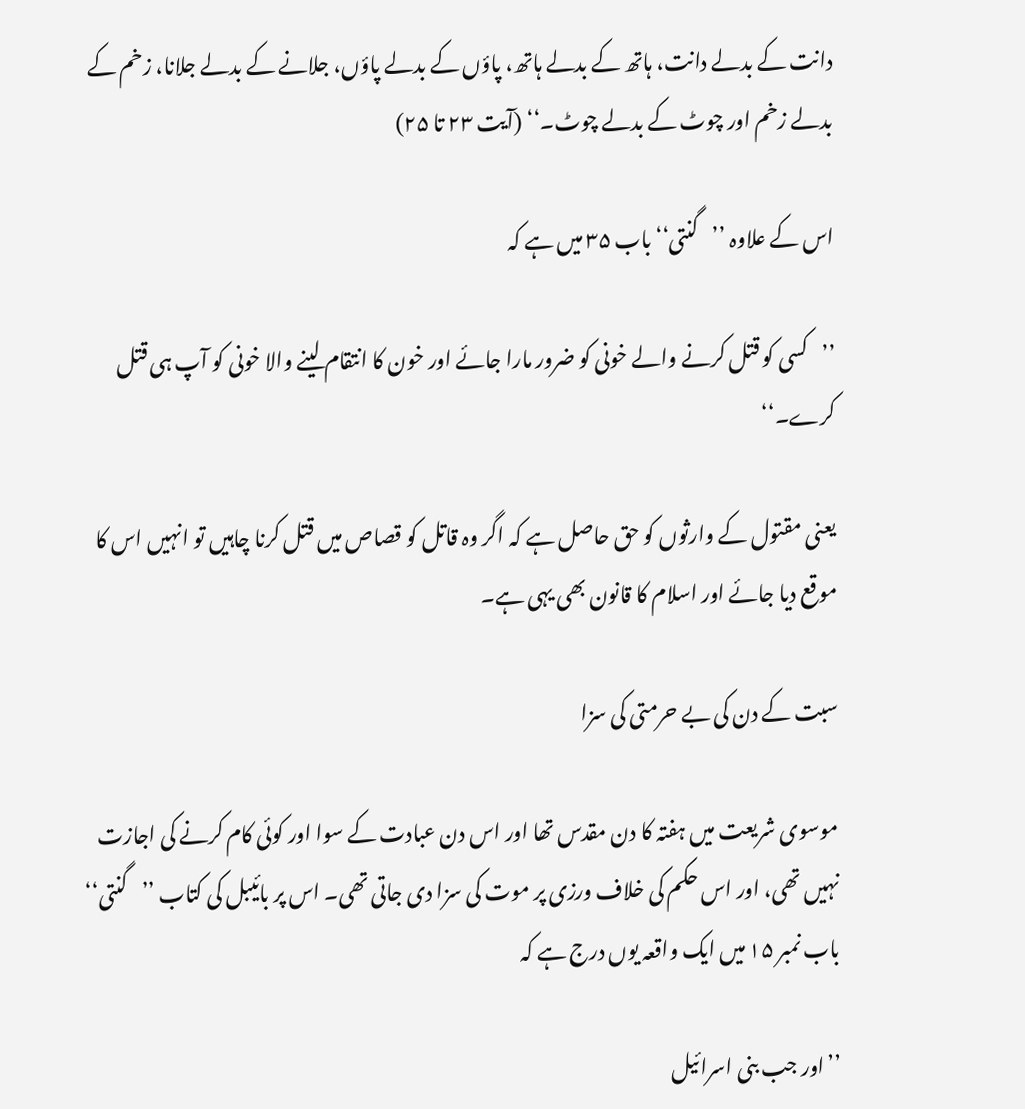دانت کے بدلے دانت، ہاتھ کے بدلے ہاتھ، پاؤں کے بدلے پاؤں، جلانے کے بدلے جلانا، زخم کے بدلے زخم اور چوٹ کے بدلے چوٹ۔‘‘ (آیت ۲۳ تا ۲۵)

اس کے علاوہ ’’گنتی‘‘ باب ۳۵ میں ہے کہ

’’کسی کو قتل کرنے والے خونی کو ضرور مارا جائے اور خون کا انتقام لینے والا خونی کو آپ ہی قتل کرے۔‘‘

یعنی مقتول کے وارثوں کو حق حاصل ہے کہ اگر وہ قاتل کو قصاص میں قتل کرنا چاہیں تو انہیں اس کا موقع دیا جائے اور اسلام کا قانون بھی یہی ہے۔

سبت کے دن کی بے حرمتی کی سزا

موسوی شریعت میں ہفتہ کا دن مقدس تھا اور اس دن عبادت کے سوا اور کوئی کام کرنے کی اجازت نہیں تھی، اور اس حکم کی خلاف ورزی پر موت کی سزا دی جاتی تھی۔ اس پر بائیبل کی کتاب ’’گنتی‘‘ باب نمبر ۱۵ میں ایک واقعہ یوں درج ہے کہ

’’اور جب بنی اسرائیل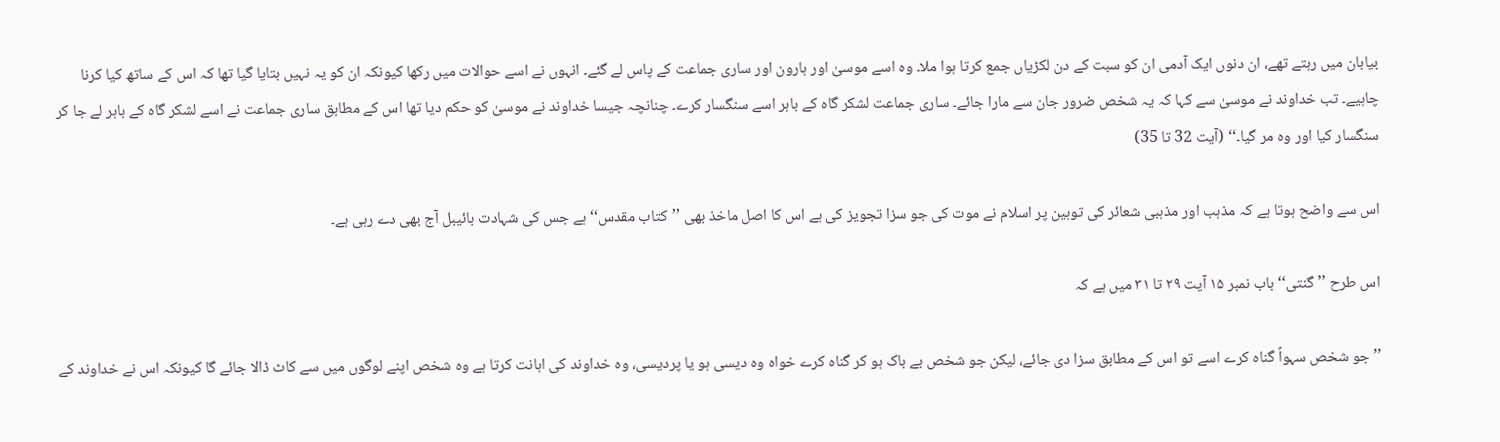بیابان میں رہتے تھے، ان دنوں ایک آدمی ان کو سبت کے دن لکڑیاں جمع کرتا ہوا ملا۔ وہ اسے موسیٰ اور ہارون اور ساری جماعت کے پاس لے گئے۔ انہوں نے اسے حوالات میں رکھا کیونکہ ان کو یہ نہیں بتایا گیا تھا کہ اس کے ساتھ کیا کرنا چاہیے۔ تب خداوند نے موسیٰ سے کہا کہ یہ شخص ضرور جان سے مارا جائے۔ ساری جماعت لشکر گاہ کے باہر اسے سنگسار کرے۔ چنانچہ جیسا خداوند نے موسیٰ کو حکم دیا تھا اس کے مطابق ساری جماعت نے اسے لشکر گاہ کے باہر لے جا کر سنگسار کیا اور وہ مر گیا۔‘‘ (آیت 32 تا 35)

اس سے واضح ہوتا ہے کہ مذہب اور مذہبی شعائر کی توہین پر اسلام نے موت کی جو سزا تجویز کی ہے اس کا اصل ماخذ بھی ’’کتاب مقدس‘‘ ہے جس کی شہادت بائیبل آج بھی دے رہی ہے۔

اس طرح ’’گنتی‘‘ باب نمبر ۱۵ آیت ۲۹ تا ۳۱ میں ہے کہ

’’جو شخص سہواً گناہ کرے اسے تو اس کے مطابق سزا دی جائے، لیکن جو شخص بے باک ہو کر گناہ کرے خواہ وہ دیسی ہو یا پردیسی، وہ خداوند کی اہانت کرتا ہے وہ شخص اپنے لوگوں میں سے کاٹ ڈالا جائے گا کیونکہ اس نے خداوند کے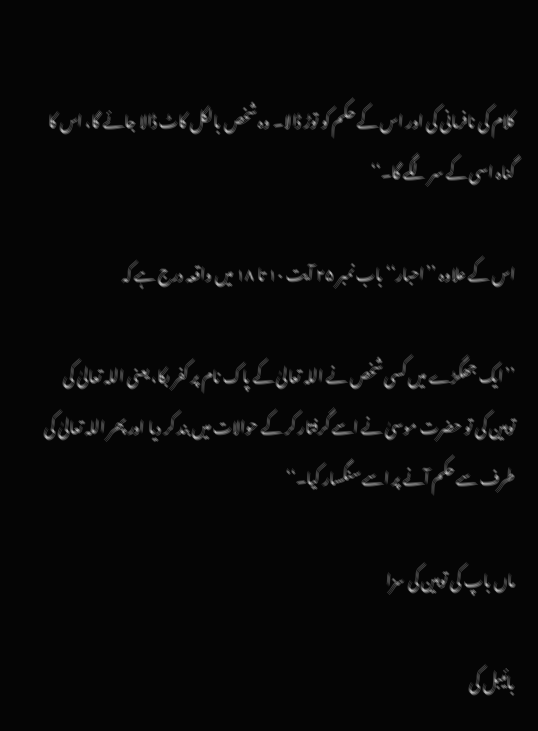کلام کی نافرمانی کی اور اس کے حکم کو توڑ ڈالا۔ وہ شخص بالکل کاٹ ڈالا جائے گا، اس کا گناہ اسی کے سر لگے گا۔‘‘

اس کے علاوہ ’’احبار‘‘ باب نمبر ۲۵ آیت ۱۰ تا ۱۸ میں واقعہ درج ہے کہ

’’ایک جھگڑے میں کسی شخص نے اللہ تعالیٰ کے پاک نام پر کفر بکا، یعنی اللہ تعالیٰ کی توہین کی تو حضرت موسیٰ نے اسے گرفتار کر کے حوالات میں بند کر دیا اور پھر اللہ تعالیٰ کی طرف سے حکم آنے پر اسے سنگسار کیا۔‘‘

ماں باپ کی توہین کی سزا

بائیبل کی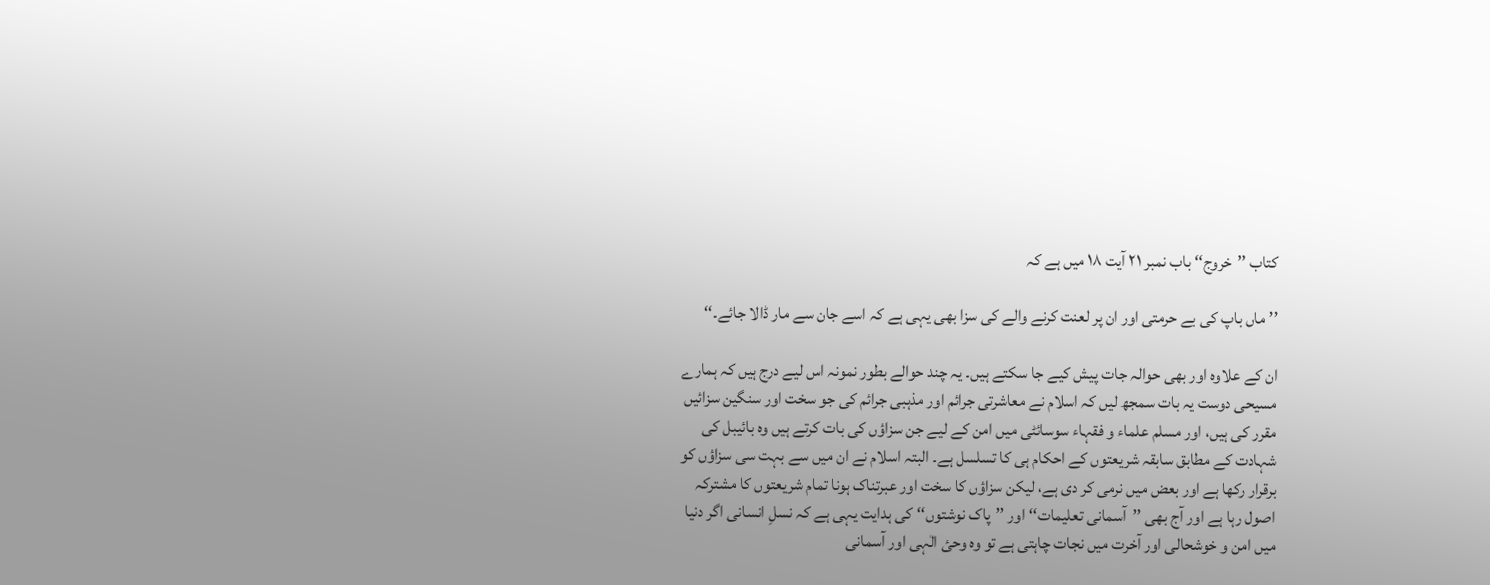کتاب ’’خروج‘‘ باب نمبر ۲۱ آیت ۱۸ میں ہے کہ

’’ماں باپ کی بے حرمتی اور ان پر لعنت کرنے والے کی سزا بھی یہی ہے کہ اسے جان سے مار ڈالا جائے۔‘‘

ان کے علاوہ اور بھی حوالہ جات پیش کیے جا سکتے ہیں۔ یہ چند حوالے بطور نمونہ اس لیے درج ہیں کہ ہمارے مسیحی دوست یہ بات سمجھ لیں کہ اسلام نے معاشرتی جرائم اور مذہبی جرائم کی جو سخت اور سنگین سزائیں مقرر کی ہیں، اور مسلم علماء و فقہاء سوسائٹی میں امن کے لیے جن سزاؤں کی بات کرتے ہیں وہ بائیبل کی شہادت کے مطابق سابقہ شریعتوں کے احکام ہی کا تسلسل ہے۔ البتہ اسلام نے ان میں سے بہت سی سزاؤں کو برقرار رکھا ہے اور بعض میں نرمی کر دی ہے، لیکن سزاؤں کا سخت اور عبرتناک ہونا تمام شریعتوں کا مشترکہ اصول رہا ہے اور آج بھی ’’آسمانی تعلیمات‘‘ اور ’’پاک نوشتوں‘‘ کی ہدایت یہی ہے کہ نسلِ انسانی اگر دنیا میں امن و خوشحالی اور آخرت میں نجات چاہتی ہے تو وہ وحئ الٰہی اور آسمانی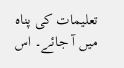تعلیمات کی پناہ میں آ جائے۔ اس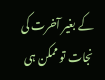کے بغیر آخرت کی نجات تو ممکن ہی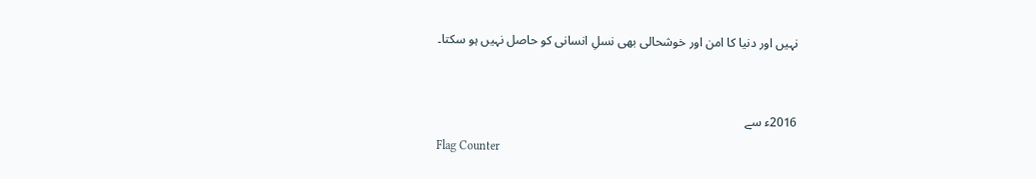نہیں اور دنیا کا امن اور خوشحالی بھی نسلِ انسانی کو حاصل نہیں ہو سکتا۔


2016ء سے
Flag Counter